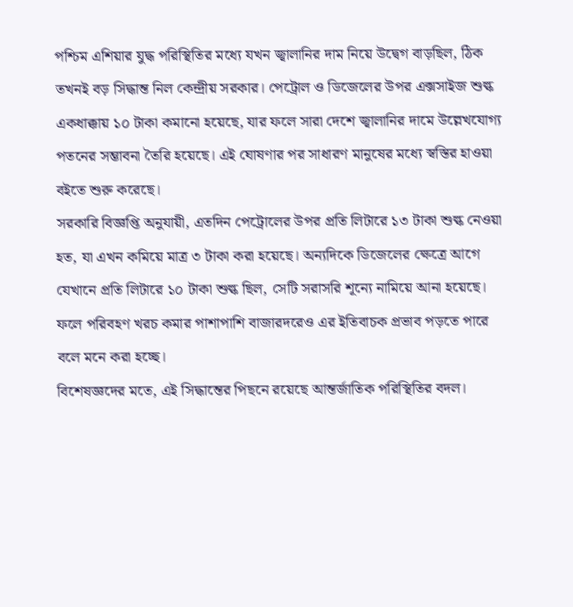পশ্চিম এশিয়ার যুদ্ধ পরিস্থিতির মধ্যে যখন জ্বালানির দাম নিয়ে উদ্বেগ বাড়ছিল, ঠিক তখনই বড় সিদ্ধান্ত নিল কেন্দ্রীয় সরকার। পেট্রোল ও ডিজেলের উপর এক্সসাইজ শুল্ক একধাক্কায় ১০ টাকা কমানো হয়েছে, যার ফলে সারা দেশে জ্বালানির দামে উল্লেখযোগ্য পতনের সম্ভাবনা তৈরি হয়েছে। এই ঘোষণার পর সাধারণ মানুষের মধ্যে স্বস্তির হাওয়া বইতে শুরু করেছে।
সরকারি বিজ্ঞপ্তি অনুযায়ী, এতদিন পেট্রোলের উপর প্রতি লিটারে ১৩ টাকা শুল্ক নেওয়া হত, যা এখন কমিয়ে মাত্র ৩ টাকা করা হয়েছে। অন্যদিকে ডিজেলের ক্ষেত্রে আগে যেখানে প্রতি লিটারে ১০ টাকা শুল্ক ছিল, সেটি সরাসরি শূন্যে নামিয়ে আনা হয়েছে। ফলে পরিবহণ খরচ কমার পাশাপাশি বাজারদরেও এর ইতিবাচক প্রভাব পড়তে পারে বলে মনে করা হচ্ছে।
বিশেষজ্ঞদের মতে, এই সিদ্ধান্তের পিছনে রয়েছে আন্তর্জাতিক পরিস্থিতির বদল।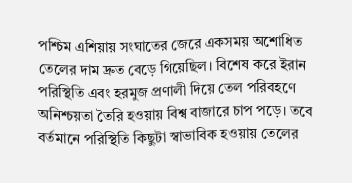পশ্চিম এশিয়ায় সংঘাতের জেরে একসময় অশোধিত তেলের দাম দ্রুত বেড়ে গিয়েছিল। বিশেষ করে ইরান পরিস্থিতি এবং হরমুজ প্রণালী দিয়ে তেল পরিবহণে অনিশ্চয়তা তৈরি হওয়ায় বিশ্ব বাজারে চাপ পড়ে। তবে বর্তমানে পরিস্থিতি কিছুটা স্বাভাবিক হওয়ায় তেলের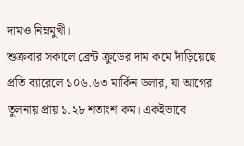দামও নিম্নমুখী।
শুক্রবার সকালে ব্রেন্ট ক্রুডের দাম কমে দাঁড়িয়েছে প্রতি ব্যারেলে ১০৬.৬৩ মার্কিন ডলার, যা আগের তুলনায় প্রায় ১.২৮ শতাংশ কম। একইভাবে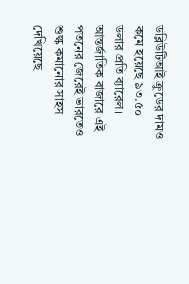ডব্লিউটিআই ক্রুডের দামও কমে হয়েছে ৯৩.৫০ ডলার প্রতি ব্যারেল। আন্তর্জাতিক বাজারে এই পতনের জেরেই ভারতেও শুল্ক কমানোর সাহস দেখিয়েছে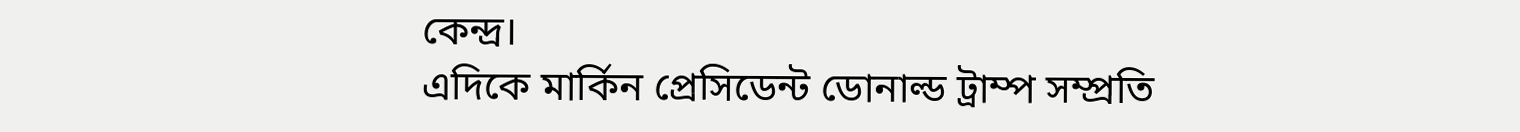কেন্দ্র।
এদিকে মার্কিন প্রেসিডেন্ট ডোনাল্ড ট্রাম্প সম্প্রতি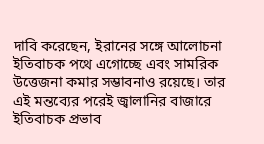দাবি করেছেন, ইরানের সঙ্গে আলোচনা ইতিবাচক পথে এগোচ্ছে এবং সামরিক উত্তেজনা কমার সম্ভাবনাও রয়েছে। তার এই মন্তব্যের পরেই জ্বালানির বাজারে ইতিবাচক প্রভাব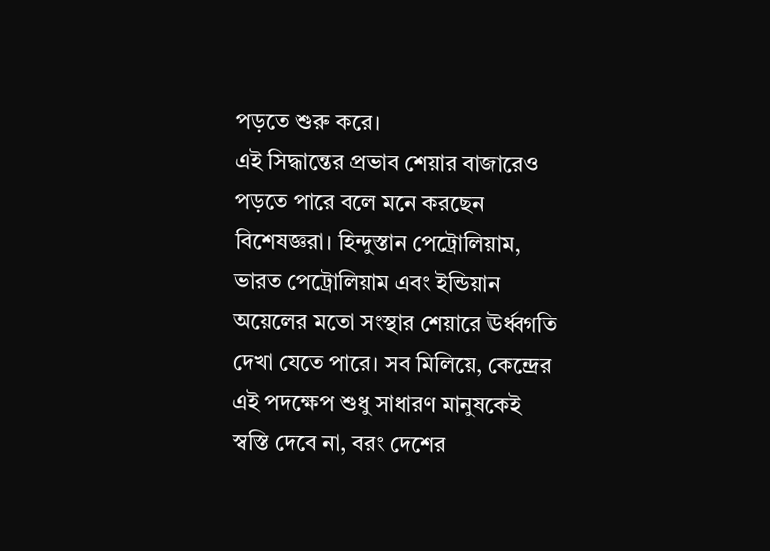পড়তে শুরু করে।
এই সিদ্ধান্তের প্রভাব শেয়ার বাজারেও পড়তে পারে বলে মনে করছেন বিশেষজ্ঞরা। হিন্দুস্তান পেট্রোলিয়াম, ভারত পেট্রোলিয়াম এবং ইন্ডিয়ান অয়েলের মতো সংস্থার শেয়ারে ঊর্ধ্বগতি দেখা যেতে পারে। সব মিলিয়ে, কেন্দ্রের এই পদক্ষেপ শুধু সাধারণ মানুষকেই স্বস্তি দেবে না, বরং দেশের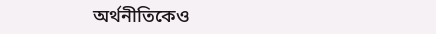অর্থনীতিকেও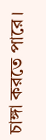চাঙ্গা করতে পারে।